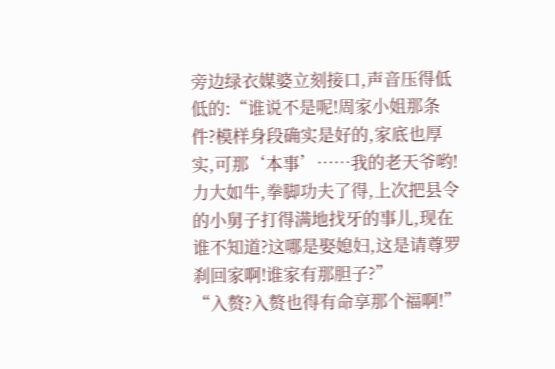旁边绿衣媒婆立刻接口,声音压得低低的:“谁说不是呢!周家小姐那条件?模样身段确实是好的,家底也厚实,可那‘本事’……我的老天爷哟!力大如牛,拳脚功夫了得,上次把县令的小舅子打得满地找牙的事儿,现在谁不知道?这哪是娶媳妇,这是请尊罗刹回家啊!谁家有那胆子?”
“入赘?入赘也得有命享那个福啊!”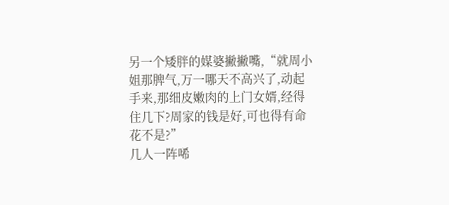另一个矮胖的媒婆撇撇嘴,“就周小姐那脾气,万一哪天不高兴了,动起手来,那细皮嫩肉的上门女婿,经得住几下?周家的钱是好,可也得有命花不是?”
几人一阵唏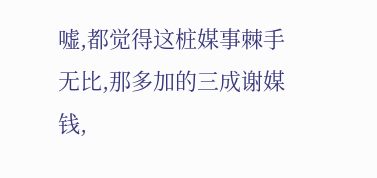嘘,都觉得这桩媒事棘手无比,那多加的三成谢媒钱,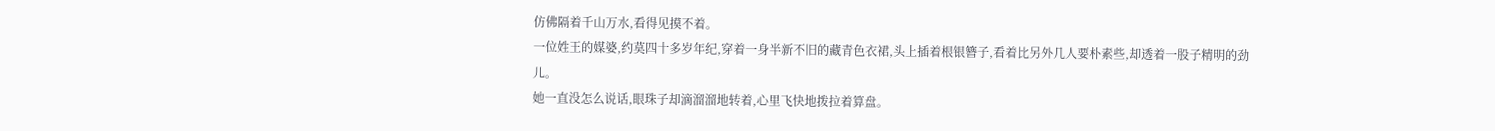仿佛隔着千山万水,看得见摸不着。
一位姓王的媒婆,约莫四十多岁年纪,穿着一身半新不旧的藏青色衣裙,头上插着根银簪子,看着比另外几人要朴素些,却透着一股子精明的劲儿。
她一直没怎么说话,眼珠子却滴溜溜地转着,心里飞快地拨拉着算盘。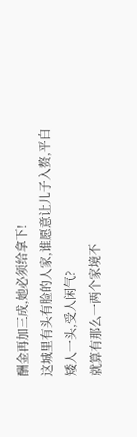酬金再加三成,她必须给拿下!
这城里有头有脸的人家,谁愿意让儿子入赘,平白矮人一头,受人闲气?
就算有那么一两个家境不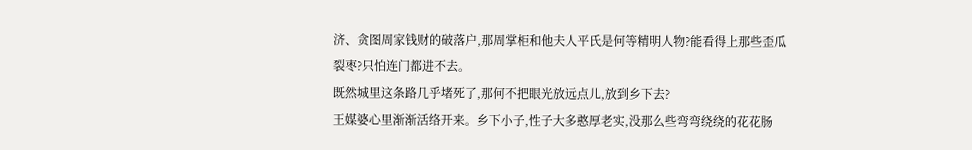济、贪图周家钱财的破落户,那周掌柜和他夫人平氏是何等精明人物?能看得上那些歪瓜裂枣?只怕连门都进不去。
既然城里这条路几乎堵死了,那何不把眼光放远点儿,放到乡下去?
王媒婆心里渐渐活络开来。乡下小子,性子大多憨厚老实,没那么些弯弯绕绕的花花肠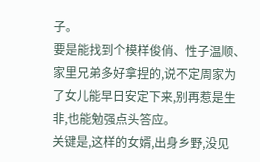子。
要是能找到个模样俊俏、性子温顺、家里兄弟多好拿捏的,说不定周家为了女儿能早日安定下来,别再惹是生非,也能勉强点头答应。
关键是,这样的女婿,出身乡野,没见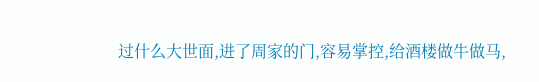过什么大世面,进了周家的门,容易掌控,给酒楼做牛做马,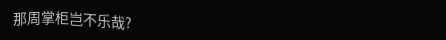那周掌柜岂不乐哉?